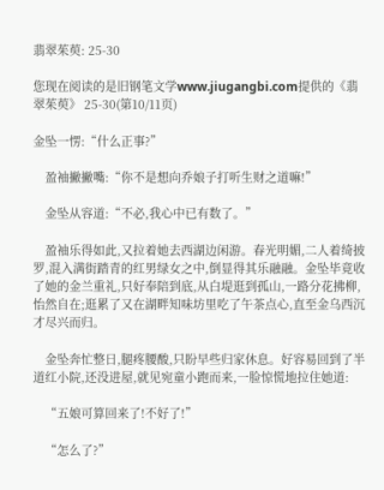翡翠茱萸: 25-30

您现在阅读的是旧钢笔文学www.jiugangbi.com提供的《翡翠茱萸》 25-30(第10/11页)

金坠一愣:“什么正事?”

    盈袖撇撇嘴:“你不是想向乔娘子打听生财之道嘛!”

    金坠从容道:“不必,我心中已有数了。”

    盈袖乐得如此,又拉着她去西湖边闲游。春光明媚,二人着绮披罗,混入满街踏青的红男绿女之中,倒显得其乐融融。金坠毕竟收了她的金兰重礼,只好奉陪到底,从白堤逛到孤山,一路分花拂柳,怡然自在;逛累了又在湖畔知味坊里吃了午茶点心,直至金乌西沉才尽兴而归。

    金坠奔忙整日,腿疼腰酸,只盼早些归家休息。好容易回到了半道红小院,还没进屋,就见宛童小跑而来,一脸惊慌地拉住她道:

    “五娘可算回来了!不好了!”

    “怎么了?”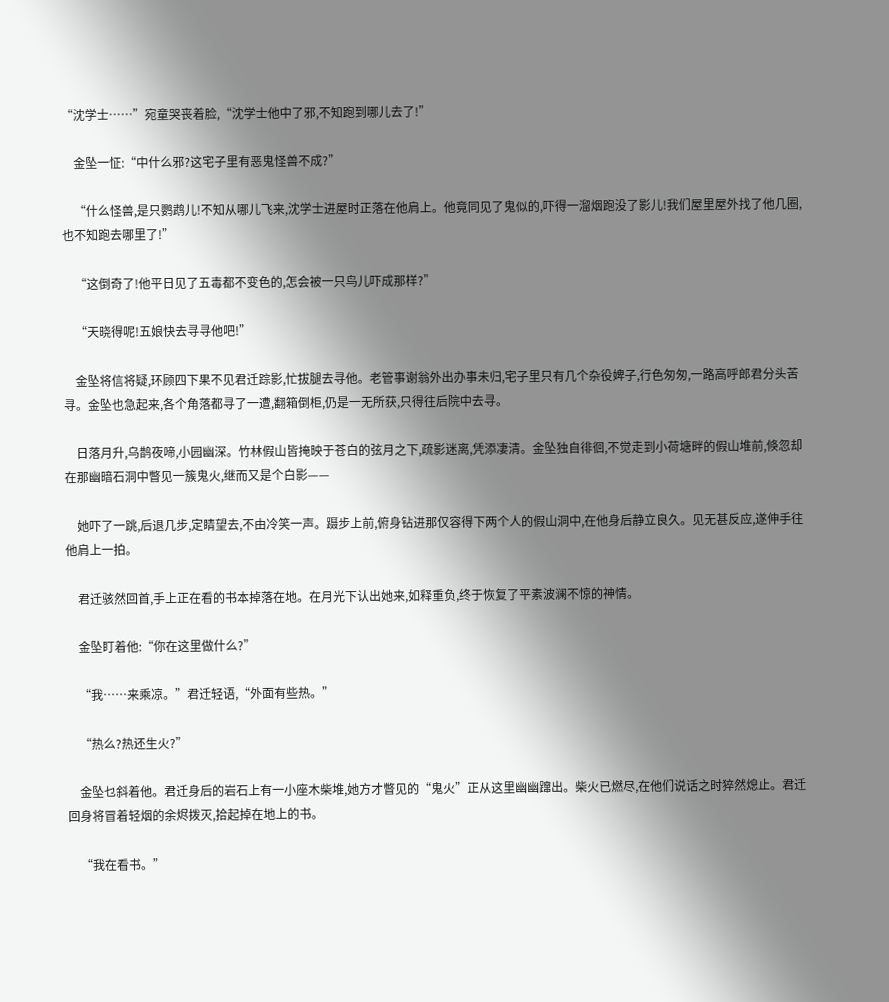“沈学士……”宛童哭丧着脸,“沈学士他中了邪,不知跑到哪儿去了!”

    金坠一怔:“中什么邪?这宅子里有恶鬼怪兽不成?”

    “什么怪兽,是只鹦鹉儿!不知从哪儿飞来,沈学士进屋时正落在他肩上。他竟同见了鬼似的,吓得一溜烟跑没了影儿!我们屋里屋外找了他几圈,也不知跑去哪里了!”

    “这倒奇了!他平日见了五毒都不变色的,怎会被一只鸟儿吓成那样?”

    “天晓得呢!五娘快去寻寻他吧!”

    金坠将信将疑,环顾四下果不见君迁踪影,忙拔腿去寻他。老管事谢翁外出办事未归,宅子里只有几个杂役婢子,行色匆匆,一路高呼郎君分头苦寻。金坠也急起来,各个角落都寻了一遭,翻箱倒柜,仍是一无所获,只得往后院中去寻。

    日落月升,乌鹊夜啼,小园幽深。竹林假山皆掩映于苍白的弦月之下,疏影迷离,凭添凄清。金坠独自徘徊,不觉走到小荷塘畔的假山堆前,倏忽却在那幽暗石洞中瞥见一簇鬼火,继而又是个白影——

    她吓了一跳,后退几步,定睛望去,不由冷笑一声。蹑步上前,俯身钻进那仅容得下两个人的假山洞中,在他身后静立良久。见无甚反应,遂伸手往他肩上一拍。

    君迁骇然回首,手上正在看的书本掉落在地。在月光下认出她来,如释重负,终于恢复了平素波澜不惊的神情。

    金坠盯着他:“你在这里做什么?”

    “我……来乘凉。”君迁轻语,“外面有些热。”

    “热么?热还生火?”

    金坠乜斜着他。君迁身后的岩石上有一小座木柴堆,她方才瞥见的“鬼火”正从这里幽幽蹿出。柴火已燃尽,在他们说话之时猝然熄止。君迁回身将冒着轻烟的余烬拨灭,拾起掉在地上的书。

    “我在看书。”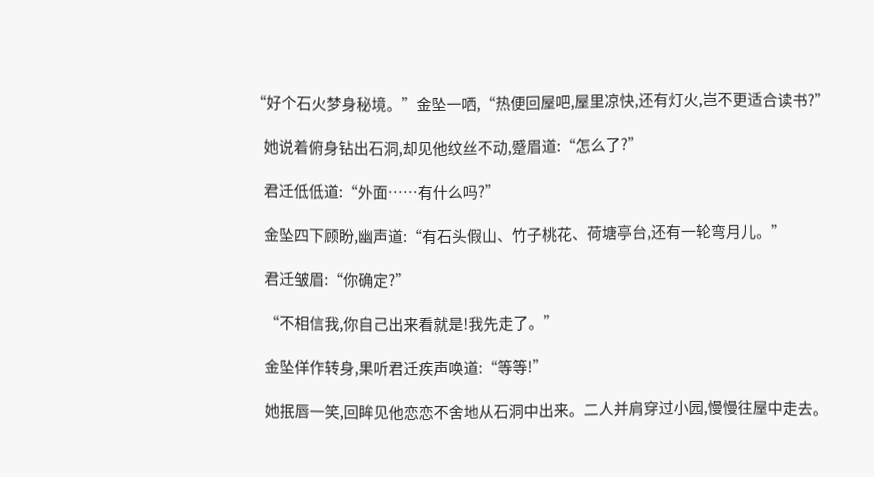“好个石火梦身秘境。”金坠一哂,“热便回屋吧,屋里凉快,还有灯火,岂不更适合读书?”

    她说着俯身钻出石洞,却见他纹丝不动,蹙眉道:“怎么了?”

    君迁低低道:“外面……有什么吗?”

    金坠四下顾盼,幽声道:“有石头假山、竹子桃花、荷塘亭台,还有一轮弯月儿。”

    君迁皱眉:“你确定?”

    “不相信我,你自己出来看就是!我先走了。”

    金坠佯作转身,果听君迁疾声唤道:“等等!”

    她抿唇一笑,回眸见他恋恋不舍地从石洞中出来。二人并肩穿过小园,慢慢往屋中走去。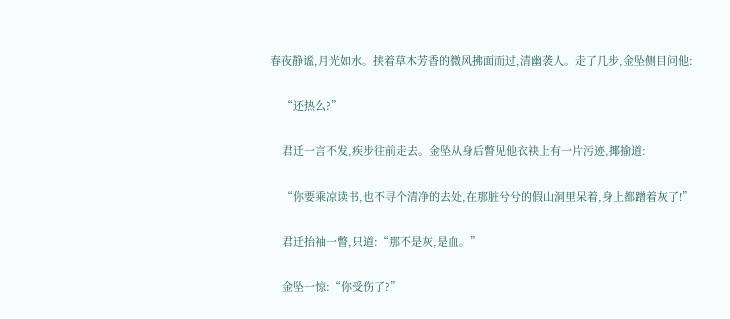春夜静谧,月光如水。挟着草木芳香的微风拂面而过,清幽袭人。走了几步,金坠侧目问他:

    “还热么?”

    君迁一言不发,疾步往前走去。金坠从身后瞥见他衣袂上有一片污迹,揶揄道:

    “你要乘凉读书,也不寻个清净的去处,在那脏兮兮的假山洞里呆着,身上都蹭着灰了!”

    君迁抬袖一瞥,只道:“那不是灰,是血。”

    金坠一惊:“你受伤了?”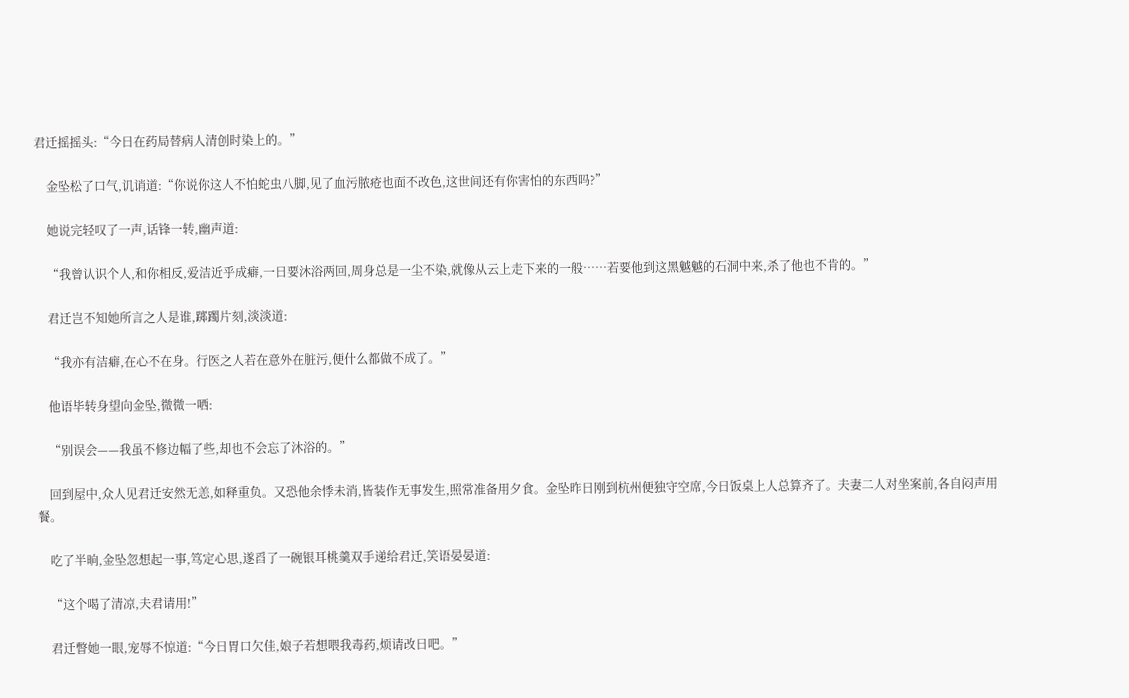君迁摇摇头:“今日在药局替病人清创时染上的。”

    金坠松了口气,讥诮道:“你说你这人不怕蛇虫八脚,见了血污脓疮也面不改色,这世间还有你害怕的东西吗?”

    她说完轻叹了一声,话锋一转,幽声道:

    “我曾认识个人,和你相反,爱洁近乎成癖,一日要沐浴两回,周身总是一尘不染,就像从云上走下来的一般……若要他到这黑魆魆的石洞中来,杀了他也不肯的。”

    君迁岂不知她所言之人是谁,踯躅片刻,淡淡道:

    “我亦有洁癖,在心不在身。行医之人若在意外在脏污,便什么都做不成了。”

    他语毕转身望向金坠,微微一哂:

    “别误会——我虽不修边幅了些,却也不会忘了沐浴的。”

    回到屋中,众人见君迁安然无恙,如释重负。又恐他余悸未消,皆装作无事发生,照常准备用夕食。金坠昨日刚到杭州便独守空席,今日饭桌上人总算齐了。夫妻二人对坐案前,各自闷声用餐。

    吃了半晌,金坠忽想起一事,笃定心思,遂舀了一碗银耳桃羹双手递给君迁,笑语晏晏道:

    “这个喝了清凉,夫君请用!”

    君迁瞥她一眼,宠辱不惊道:“今日胃口欠佳,娘子若想喂我毒药,烦请改日吧。”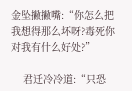金坠撇撇嘴:“你怎么把我想得那么坏呀?毒死你对我有什么好处?”

    君迁冷冷道:“只恐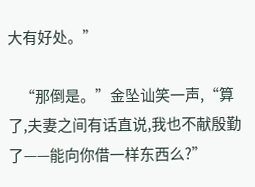大有好处。”

    “那倒是。”金坠讪笑一声,“算了,夫妻之间有话直说,我也不献殷勤了——能向你借一样东西么?”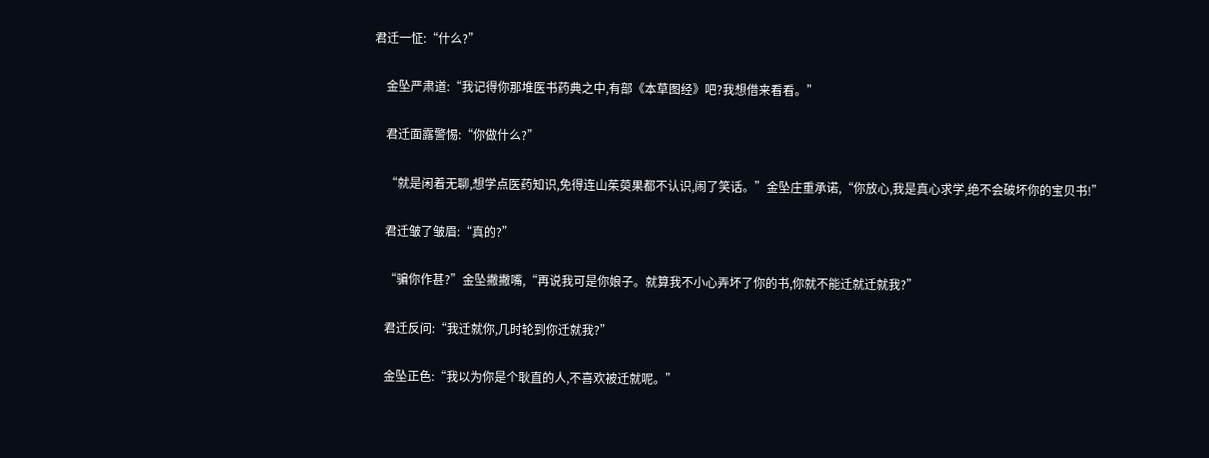君迁一怔:“什么?”

    金坠严肃道:“我记得你那堆医书药典之中,有部《本草图经》吧?我想借来看看。”

    君迁面露警惕:“你做什么?”

    “就是闲着无聊,想学点医药知识,免得连山茱萸果都不认识,闹了笑话。”金坠庄重承诺,“你放心,我是真心求学,绝不会破坏你的宝贝书!”

    君迁皱了皱眉:“真的?”

    “骗你作甚?”金坠撇撇嘴,“再说我可是你娘子。就算我不小心弄坏了你的书,你就不能迁就迁就我?”

    君迁反问:“我迁就你,几时轮到你迁就我?”

    金坠正色:“我以为你是个耿直的人,不喜欢被迁就呢。”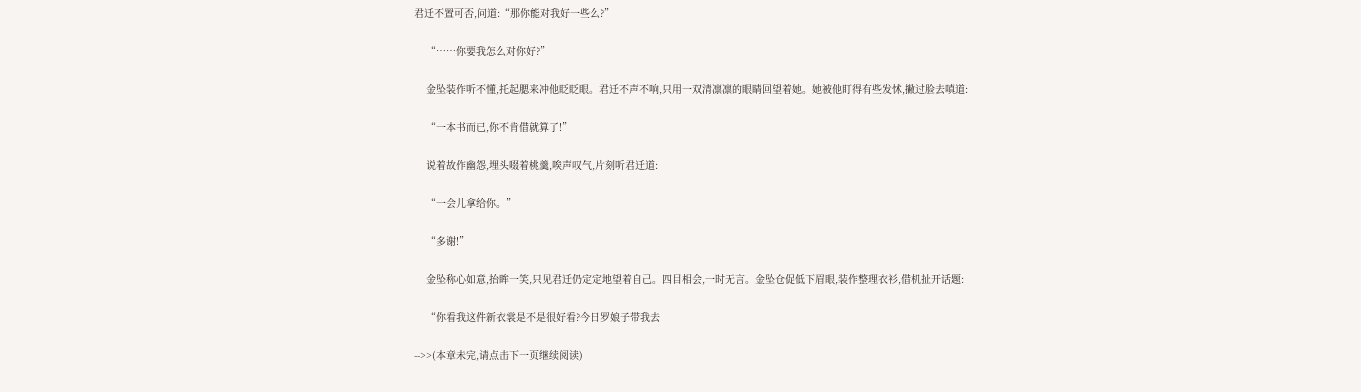君迁不置可否,问道:“那你能对我好一些么?”

    “……你要我怎么对你好?”

    金坠装作听不懂,托起腮来冲他眨眨眼。君迁不声不响,只用一双清凛凛的眼睛回望着她。她被他盯得有些发怵,撇过脸去嗔道:

    “一本书而已,你不肯借就算了!”

    说着故作幽怨,埋头啜着桃羹,唉声叹气,片刻听君迁道:

    “一会儿拿给你。”

    “多谢!”

    金坠称心如意,抬眸一笑,只见君迁仍定定地望着自己。四目相会,一时无言。金坠仓促低下眉眼,装作整理衣衫,借机扯开话题:

    “你看我这件新衣裳是不是很好看?今日罗娘子带我去

-->>(本章未完,请点击下一页继续阅读)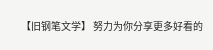【旧钢笔文学】 努力为你分享更多好看的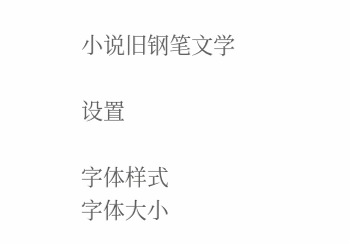小说旧钢笔文学

设置

字体样式
字体大小